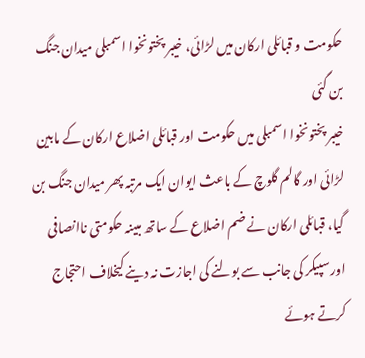حکومت و قبائلی ارکان میں لڑائی، خیبر پختونخوا اسمبلی میدان جنگ بن گئی
خیبر پختونخوا اسمبلی میں حکومت اور قبائلی اضلاع ارکان کے مابین لڑائی اور گالم گلوچ کے باعث ایوان ایک مرتبہ پھر میدان جنگ بن گیا، قبائلی ارکان نے ضم اضلاع کے ساتھ مبینہ حکومتی ناانصافی اور سپیکر کی جانب سے بولنے کی اجازت نہ دینے کیخلاف احتجاج کرتے ہوئے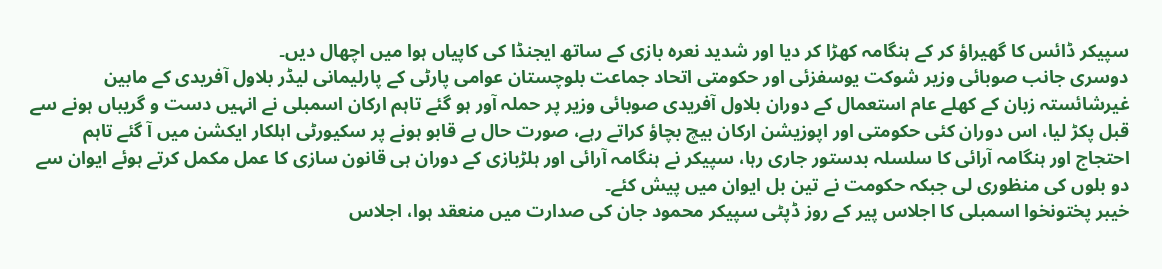سپیکر ڈائس کا گھیراؤ کر کے ہنگامہ کھڑا کر دیا اور شدید نعرہ بازی کے ساتھ ایجنڈا کی کاپیاں ہوا میں اچھال دیں۔
دوسری جانب صوبائی وزیر شوکت یوسفزئی اور حکومتی اتحاد جماعت بلوچستان عوامی پارٹی کے پارلیمانی لیڈر بلاول آفریدی کے مابین غیرشائستہ زبان کے کھلے عام استعمال کے دوران بلاول آفریدی صوبائی وزیر پر حملہ آور ہو گئے تاہم ارکان اسمبلی نے انہیں دست و گریباں ہونے سے قبل پکڑ لیا، اس دوران کئی حکومتی اور اپوزیشن ارکان بیچ بچاؤ کراتے رہے، صورت حال بے قابو ہونے پر سکیورٹی اہلکار ایکشن میں آ گئے تاہم احتجاج اور ہنگامہ آرائی کا سلسلہ بدستور جاری رہا، سپیکر نے ہنگامہ آرائی اور ہلڑبازی کے دوران ہی قانون سازی کا عمل مکمل کرتے ہوئے ایوان سے دو بلوں کی منظوری لی جبکہ حکومت نے تین بل ایوان میں پیش کئے۔
خیبر پختونخوا اسمبلی کا اجلاس پیر کے روز ڈپٹی سپیکر محمود جان کی صدارت میں منعقد ہوا، اجلاس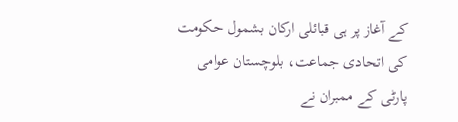کے آغاز پر ہی قبائلی ارکان بشمول حکومت کی اتحادی جماعت، بلوچستان عوامی پارٹی کے ممبران نے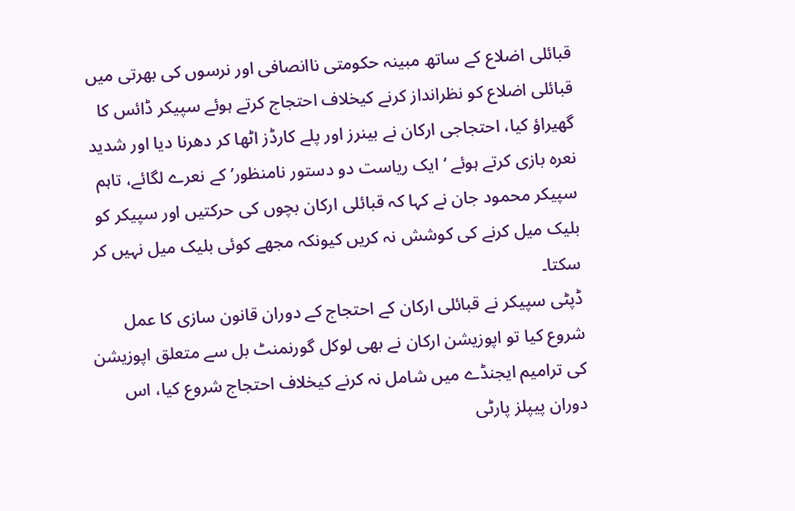قبائلی اضلاع کے ساتھ مبینہ حکومتی ناانصافی اور نرسوں کی بھرتی میں قبائلی اضلاع کو نظرانداز کرنے کیخلاف احتجاج کرتے ہوئے سپیکر ڈائس کا گھیراؤ کیا، احتجاجی ارکان نے بینرز اور پلے کارڈز اٹھا کر دھرنا دیا اور شدید نعرہ بازی کرتے ہوئے ‘ایک ریاست دو دستور نامنظور’ کے نعرے لگائے، تاہم سپیکر محمود جان نے کہا کہ قبائلی ارکان بچوں کی حرکتیں اور سپیکر کو بلیک میل کرنے کی کوشش نہ کریں کیونکہ مجھے کوئی بلیک میل نہیں کر سکتا۔
ڈپٹی سپیکر نے قبائلی ارکان کے احتجاج کے دوران قانون سازی کا عمل شروع کیا تو اپوزیشن ارکان نے بھی لوکل گورنمنٹ بل سے متعلق اپوزیشن کی ترامیم ایجنڈے میں شامل نہ کرنے کیخلاف احتجاج شروع کیا، اس دوران پیپلز پارٹی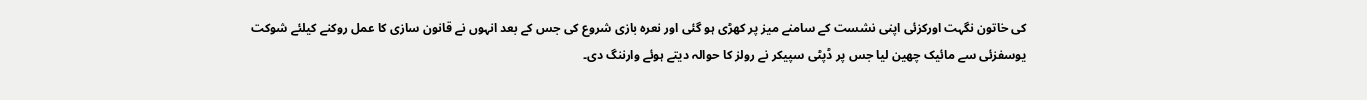کی خاتون نگہت اورکزئی اپنی نشست کے سامنے میز پر کھڑی ہو گئی اور نعرہ بازی شروع کی جس کے بعد انہوں نے قانون سازی کا عمل روکنے کیلئے شوکت یوسفزئی سے مائیک چھین لیا جس پر ڈپٹی سپیکر نے رولز کا حوالہ دیتے ہوئے وارننگ دی۔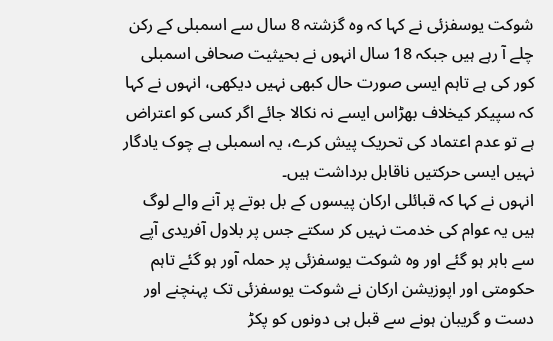شوکت یوسفزئی نے کہا کہ وہ گزشتہ 8 سال سے اسمبلی کے رکن چلے آ رہے ہیں جبکہ 18 سال انہوں نے بحیثیت صحافی اسمبلی کور کی ہے تاہم ایسی صورت حال کبھی نہیں دیکھی، انہوں نے کہا کہ سپیکر کیخلاف بھڑاس ایسے نہ نکالا جائے اگر کسی کو اعتراض ہے تو عدم اعتماد کی تحریک پیش کرے، یہ اسمبلی ہے چوک یادگار نہیں ایسی حرکتیں ناقابل برداشت ہیں۔
انہوں نے کہا کہ قبائلی ارکان پیسوں کے بل بوتے پر آنے والے لوگ ہیں یہ عوام کی خدمت نہیں کر سکتے جس پر بلاول آفریدی آپے سے باہر ہو گئے اور وہ شوکت یوسفزئی پر حملہ آور ہو گئے تاہم حکومتی اور اپوزیشن ارکان نے شوکت یوسفزئی تک پہنچنے اور دست و گریبان ہونے سے قبل ہی دونوں کو پکڑ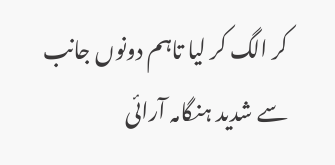کر الگ کر لیا تاہم دونوں جانب سے شدید ہنگامہ آرائی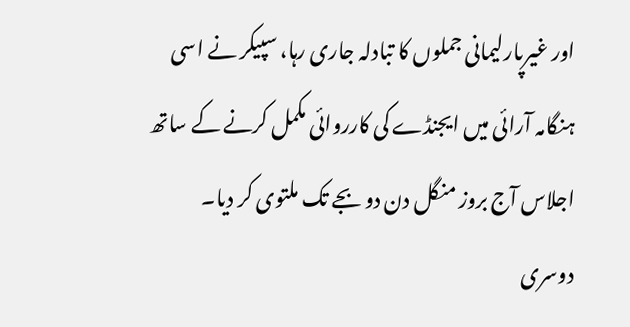اور غیرپارلیمانی جملوں کا تبادلہ جاری رہا، سپیکر نے اسی ہنگامہ آرائی میں ایجنڈے کی کارروائی مکمل کرنے کے ساتھ اجلاس آج بروز منگل دن دو بجے تک ملتوی کر دیا۔
دوسری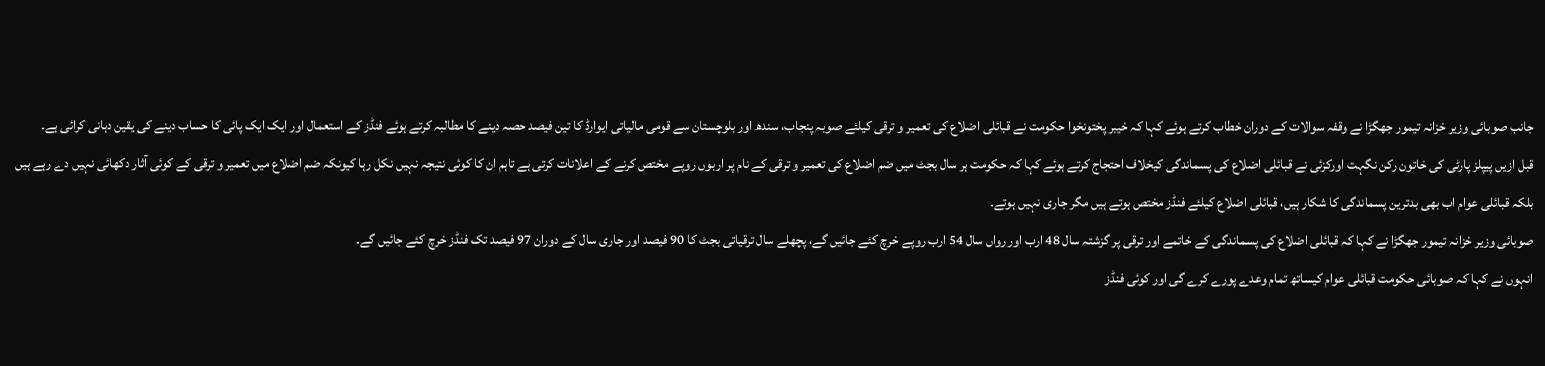جانب صوبائی وزیر خزانہ تیمور جھگڑا نے وقفہ سوالات کے دوران خطاب کرتے ہوئے کہا کہ خیبر پختونخوا حکومت نے قبائلی اضلاع کی تعمیر و ترقی کیلئے صوبہ پنجاب، سندھ اور بلوچستان سے قومی مالیاتی ایوارڈ کا تین فیصد حصہ دینے کا مطالبہ کرتے ہوئے فنڈز کے استعمال اور ایک ایک پائی کا حساب دینے کی یقین دہانی کرائی ہے۔
قبل ازیں پیپلز پارٹی کی خاتون رکن نگہت اورکزئی نے قبائلی اضلاع کی پسماندگی کیخلاف احتجاج کرتے ہوئے کہا کہ حکومت ہر سال بجٹ میں ضم اضلاع کی تعمیر و ترقی کے نام پر اربوں روپے مختص کرنے کے اعلانات کرتی ہے تاہم ان کا کوئی نتیجہ نہیں نکل رہا کیونکہ ضم اضلاع میں تعمیر و ترقی کے کوئی آثار دکھائی نہیں دے رہے ہیں بلکہ قبائلی عوام اب بھی بدترین پسماندگی کا شکار ہیں، قبائلی اضلاع کیلئے فنڈز مختص ہوتے ہیں مگر جاری نہیں ہوتے۔
صوبائی وزیر خزانہ تیمور جھگڑا نے کہا کہ قبائلی اضلاع کی پسماندگی کے خاتمے اور ترقی پر گزشتہ سال 48 ارب اور رواں سال 54 ارب روپے خرچ کئے جائیں گے، پچھلے سال ترقیاتی بجٹ کا 90 فیصد اور جاری سال کے دوران 97 فیصد تک فنڈز خرچ کئے جائیں گے۔
انہوں نے کہا کہ صوبائی حکومت قبائلی عوام کیساتھ تمام وعدے پورے کرے گی اور کوئی فنڈز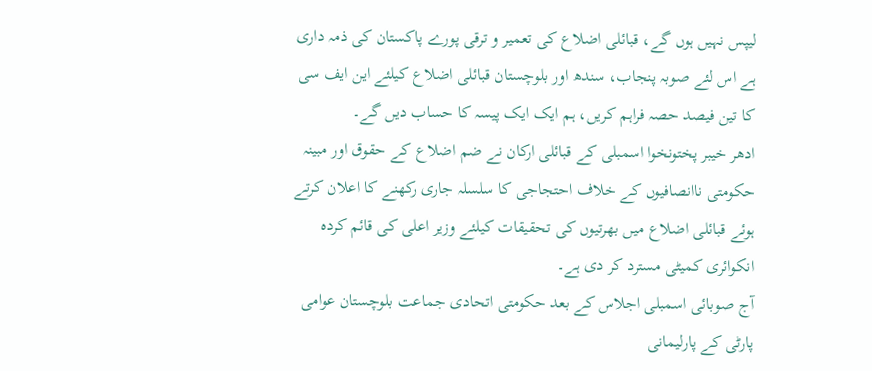لیپس نہیں ہوں گے، قبائلی اضلاع کی تعمیر و ترقی پورے پاکستان کی ذمہ داری ہے اس لئے صوبہ پنجاب، سندھ اور بلوچستان قبائلی اضلاع کیلئے این ایف سی کا تین فیصد حصہ فراہم کریں، ہم ایک ایک پیسہ کا حساب دیں گے۔
ادھر خیبر پختونخوا اسمبلی کے قبائلی ارکان نے ضم اضلاع کے حقوق اور مبینہ حکومتی ناانصافیوں کے خلاف احتجاجی کا سلسلہ جاری رکھنے کا اعلان کرتے ہوئے قبائلی اضلاع میں بھرتیوں کی تحقیقات کیلئے وزیر اعلی کی قائم کردہ انکوائری کمیٹی مسترد کر دی ہے۔
آج صوبائی اسمبلی اجلاس کے بعد حکومتی اتحادی جماعت بلوچستان عوامی پارٹی کے پارلیمانی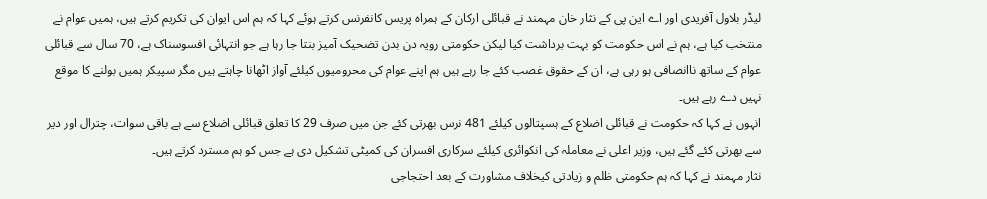لیڈر بلاول آفریدی اور اے این پی کے نثار خان مہمند نے قبائلی ارکان کے ہمراہ پریس کانفرنس کرتے ہوئے کہا کہ ہم اس ایوان کی تکریم کرتے ہیں، ہمیں عوام نے منتخب کیا ہے، ہم نے اس حکومت کو بہت برداشت کیا لیکن حکومتی رویہ دن بدن تضحیک آمیز بنتا جا رہا ہے جو انتہائی افسوسناک ہے، 70 سال سے قبائلی عوام کے ساتھ ناانصافی ہو رہی ہے، ان کے حقوق غصب کئے جا رہے ہیں ہم اپنے عوام کی محرومیوں کیلئے آواز اٹھانا چاہتے ہیں مگر سپیکر ہمیں بولنے کا موقع نہیں دے رہے ہیں۔
انہوں نے کہا کہ حکومت نے قبائلی اضلاع کے ہسپتالوں کیلئے 481 نرس بھرتی کئے جن میں صرف 29 کا تعلق قبائلی اضلاع سے ہے باقی سوات، چترال اور دیر سے بھرتی کئے گئے ہیں، وزیر اعلی نے معاملہ کی انکوائری کیلئے سرکاری افسران کی کمیٹی تشکیل دی ہے جس کو ہم مسترد کرتے ہیں۔
نثار مہمند نے کہا کہ ہم حکومتی ظلم و زیادتی کیخلاف مشاورت کے بعد احتجاجی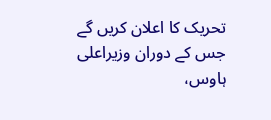تحریک کا اعلان کریں گے جس کے دوران وزیراعلی ہاوس،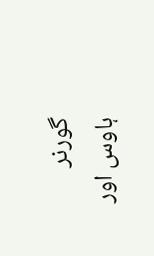گورنر ہاوس اور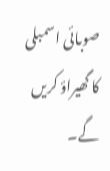صوبائی اسمبلی کا گھیراؤ کریں گے۔